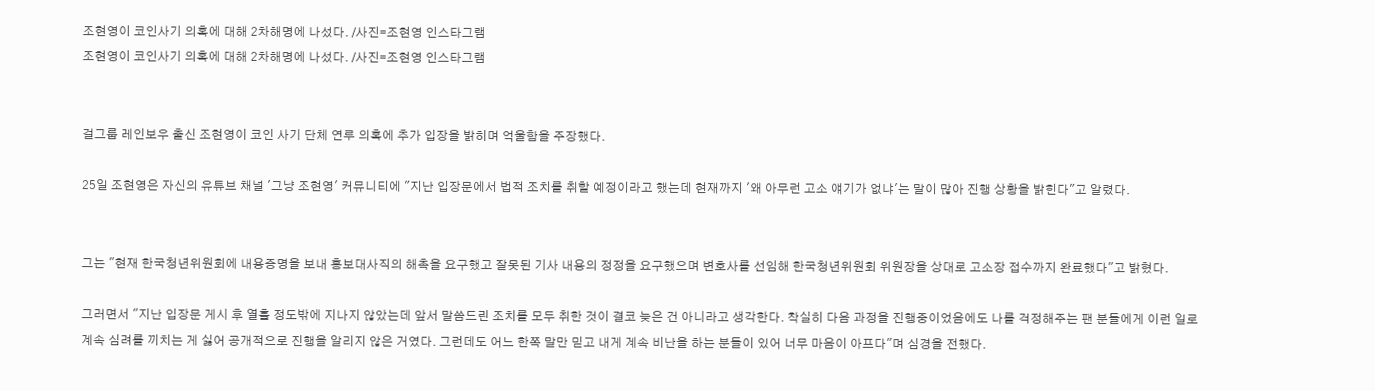조현영이 코인사기 의혹에 대해 2차해명에 나섰다. /사진=조현영 인스타그램
조현영이 코인사기 의혹에 대해 2차해명에 나섰다. /사진=조현영 인스타그램


걸그룹 레인보우 출신 조현영이 코인 사기 단체 연루 의혹에 추가 입장을 밝히며 억울함을 주장했다.

25일 조현영은 자신의 유튜브 채널 '그냥 조현영' 커뮤니티에 "지난 입장문에서 법적 조치를 취할 예정이라고 했는데 현재까지 '왜 아무런 고소 얘기가 없냐'는 말이 많아 진행 상황을 밝힌다"고 알렸다.


그는 "현재 한국청년위원회에 내용증명을 보내 홍보대사직의 해촉을 요구했고 잘못된 기사 내용의 정정을 요구했으며 변호사를 선임해 한국청년위원회 위원장을 상대로 고소장 접수까지 완료했다"고 밝혔다.

그러면서 "지난 입장문 게시 후 열흘 정도밖에 지나지 않았는데 앞서 말씀드린 조치를 모두 취한 것이 결코 늦은 건 아니라고 생각한다. 착실히 다음 과정을 진행중이었음에도 나를 걱정해주는 팬 분들에게 이런 일로 계속 심려를 끼치는 게 싫어 공개적으로 진행을 알리지 않은 거였다. 그런데도 어느 한쪽 말만 믿고 내게 계속 비난을 하는 분들이 있어 너무 마음이 아프다"며 심경을 전했다.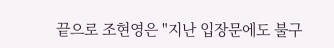끝으로 조현영은 "지난 입장문에도 불구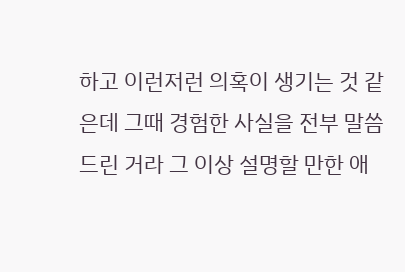하고 이런저런 의혹이 생기는 것 같은데 그때 경험한 사실을 전부 말씀드린 거라 그 이상 설명할 만한 애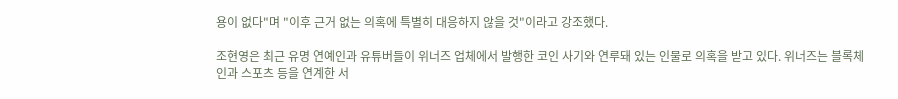용이 없다"며 "이후 근거 없는 의혹에 특별히 대응하지 않을 것"이라고 강조했다.

조현영은 최근 유명 연예인과 유튜버들이 위너즈 업체에서 발행한 코인 사기와 연루돼 있는 인물로 의혹을 받고 있다. 위너즈는 블록체인과 스포츠 등을 연계한 서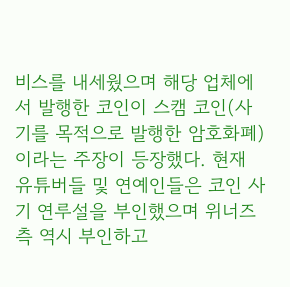비스를 내세웠으며 해당 업체에서 발행한 코인이 스캠 코인(사기를 목적으로 발행한 암호화폐)이라는 주장이 등장했다. 현재 유튜버들 및 연예인들은 코인 사기 연루설을 부인했으며 위너즈 측 역시 부인하고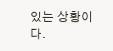있는 상황이다.